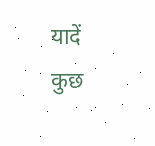यादें
कुछ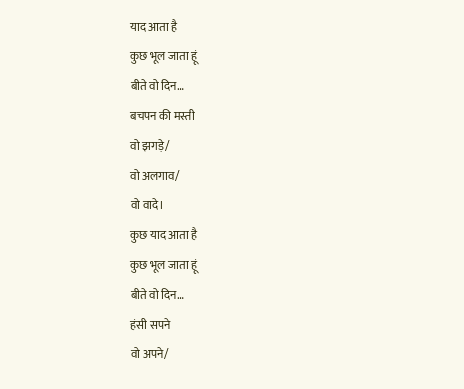याद आता है
कुछ भूल जाता हूं
बीते वो दिन…
बचपन की मस्ती
वो झगड़े/
वो अलगाव/
वो वादे।
कुछ याद आता है
कुछ भूल जाता हूं
बीते वो दिन…
हंसी सपने
वो अपने/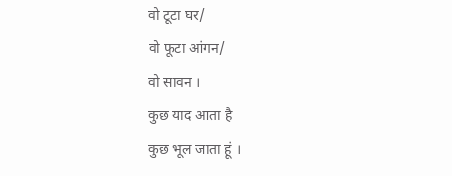वो टूटा घर/
वो फूटा आंगन/
वो सावन ।
कुछ याद आता है
कुछ भूल जाता हूं ।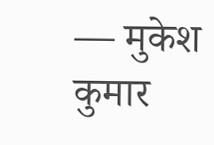— मुकेश कुमार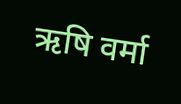ऋषि वर्मा